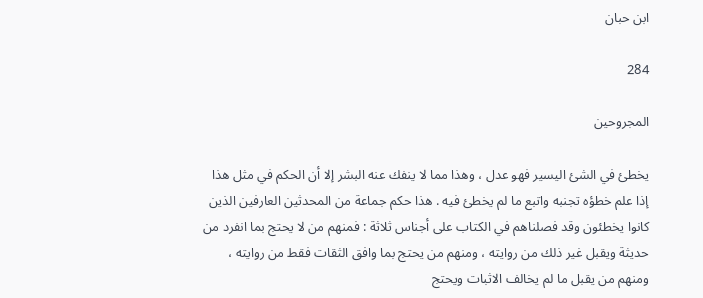ابن حبان

284

المجروحين

يخطئ في الشئ اليسير فهو عدل ، وهذا مما لا ينفك عنه البشر إلا أن الحكم في مثل هذا إذا علم خطؤه تجنبه واتبع ما لم يخطئ فيه . هذا حكم جماعة من المحدثين العارفين الذين كانوا يخطئون وقد فصلناهم في الكتاب على أجناس ثلاثة : فمنهم من لا يحتج بما انفرد من حديثة ويقبل غير ذلك من روايته ، ومنهم من يحتج بما وافق الثقات فقط من روايته ، ومنهم من يقبل ما لم يخالف الاثبات ويحتج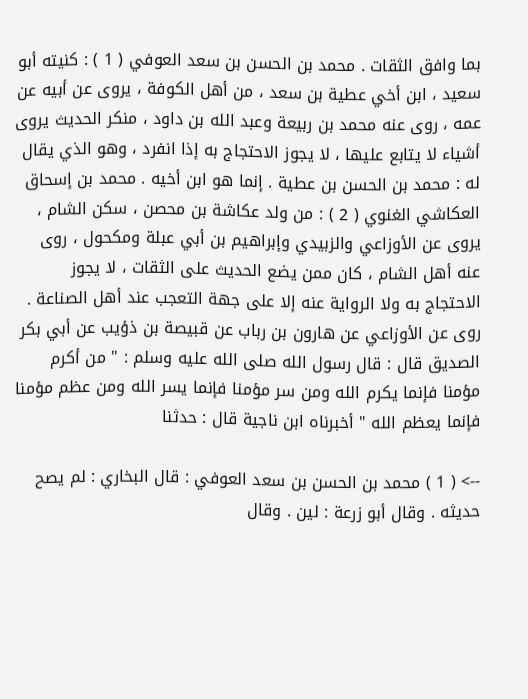بما وافق الثقات . محمد بن الحسن بن سعد العوفي ( 1 ) : كنيته أبو سعيد ، ابن أخي عطية بن سعد ، من أهل الكوفة ، يروى عن أبيه عن عمه ، روى عنه محمد بن ربيعة وعبد الله بن داود ، منكر الحديث يروى أشياء لا يتابع عليها ، لا يجوز الاحتجاج به إذا انفرد ، وهو الذي يقال له : محمد بن الحسن بن عطية . إنما هو ابن أخيه . محمد بن إسحاق العكاشي الغنوي ( 2 ) : من ولد عكاشة بن محصن ، سكن الشام ، يروى عن الأوزاعي والزبيدي وإبراهيم بن أبي عبلة ومكحول ، روى عنه أهل الشام ، كان ممن يضع الحديث على الثقات ، لا يجوز الاحتجاج به ولا الرواية عنه إلا على جهة التعجب عند أهل الصناعة . روى عن الأوزاعي عن هارون بن رباب عن قبيصة بن ذؤيب عن أبي بكر الصديق قال : قال رسول الله صلى الله عليه وسلم : " من أكرم مؤمنا فإنما يكرم الله ومن سر مؤمنا فإنما يسر الله ومن عظم مؤمنا فإنما يعظم الله " أخبرناه ابن ناجية قال : حدثنا

--> ( 1 ) محمد بن الحسن بن سعد العوفي : قال البخاري : لم يصح حديثه . وقال أبو زرعة : لين . وقال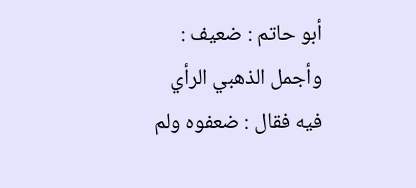أبو حاتم : ضعيف : وأجمل الذهبي الرأي فيه فقال : ضعفوه ولم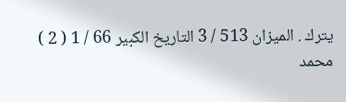يترك . الميزان 513 / 3 التاريخ الكبير 66 / 1 ( 2 ) محمد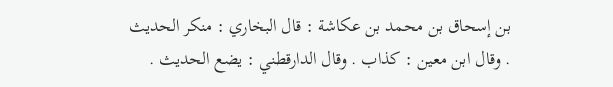بن إسحاق بن محمد بن عكاشة : قال البخاري : منكر الحديث . وقال ابن معين : كذاب . وقال الدارقطني : يضع الحديث .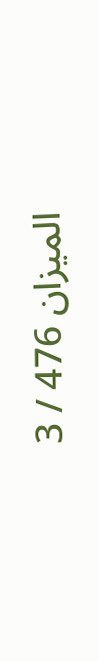الميزان 476 / 3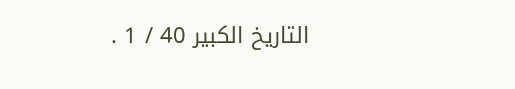التاريخ الكبير 40 / 1 .